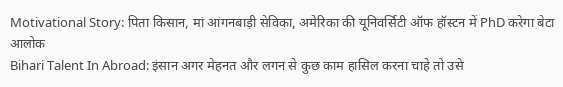Motivational Story: पिता किसान, मां आंगनबाड़ी सेविका, अमेरिका की यूनिवर्सिटी ऑफ हॉस्टन में PhD करेगा बेटा आलोक
Bihari Talent In Abroad: इंसान अगर मेहनत और लगन से कुछ काम हासिल करना चाहे तो उसे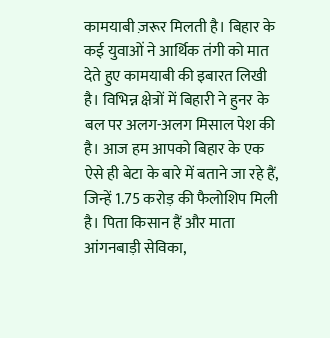कामयाबी ज़रूर मिलती है। बिहार के कई युवाओं ने आर्थिक तंगी को मात देते हुए कामयाबी की इबारत लिखी है। विभिन्न क्षेत्रों में बिहारी ने हुनर के बल पर अलग-अलग मिसाल पेश की है। आज हम आपको बिहार के एक ऐसे ही बेटा के बारे में बताने जा रहे हैं, जिन्हें 1.75 करोड़ की फैलोशिप मिली है। पिता किसान हैं और माता आंगनबाड़ी सेविका,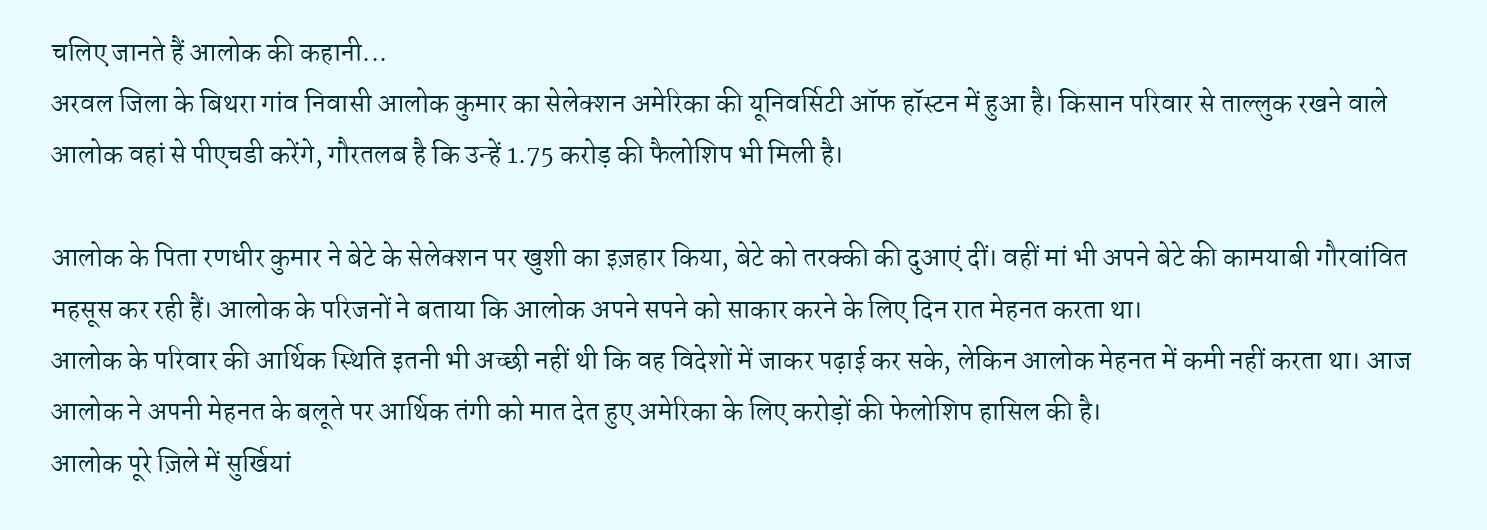चलिए जानते हैं आलोक की कहानी...
अरवल जिला के बिथरा गांव निवासी आलोक कुमार का सेलेक्शन अमेरिका की यूनिवर्सिटी ऑफ हॉस्टन में हुआ है। किसान परिवार से ताल्लुक रखने वाले आलोक वहां से पीएचडी करेंगे, गौरतलब है कि उन्हें 1.75 करोड़ की फैलोशिप भी मिली है।

आलोक के पिता रणधीर कुमार ने बेटे के सेलेक्शन पर खुशी का इज़हार किया, बेटे को तरक्की की दुआएं दीं। वहीं मां भी अपने बेटे की कामयाबी गौरवांवित महसूस कर रही हैं। आलोक के परिजनों ने बताया कि आलोक अपने सपने को साकार करने के लिए दिन रात मेहनत करता था।
आलोक के परिवार की आर्थिक स्थिति इतनी भी अच्छी नहीं थी कि वह विदेशों में जाकर पढ़ाई कर सके, लेकिन आलोक मेहनत में कमी नहीं करता था। आज आलोक ने अपनी मेहनत के बलूते पर आर्थिक तंगी को मात देत हुए अमेरिका के लिए करोड़ों की फेलोशिप हासिल की है।
आलोक पूरे ज़िले में सुर्खियां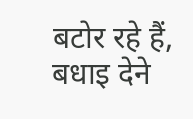बटोर रहे हैं, बधाइ देने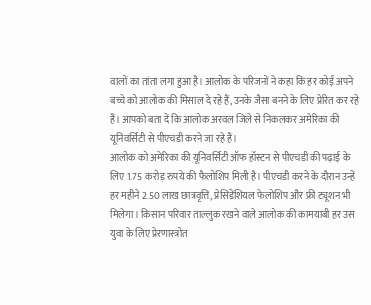वालों का तांता लगा हुआ है। आलोक के परिजनों ने कहा कि हर कोई अपने बच्चे को आलोक की मिसाल दे रहे हैं, उनके जैसा बनने के लिए प्रेरित कर रहे हैं। आपको बता दें कि आलोक अरवल जिले से निकलकर अमेरिका की यूनिवर्सिटी से पीएचडी करने जा रहे हैं।
आलोक को अमेरिका की यूनिवर्सिटी ऑफ हॉस्टन से पीएचडी की पढ़ाई के लिए 1.75 करोड़ रुपये की फैलोशिप मिली है। पीएचडी करने के दौरान उन्हें हर महीने 2.50 लाख छात्रवृत्ति, प्रेसिडेंशियल फेलोशिप और फ्री ट्यूशन भी मिलेगा। किसान परिवार ताल्लुक रखने वाले आलोक की कामयाबी हर उस युवा के लिए प्रेरणास्त्रोत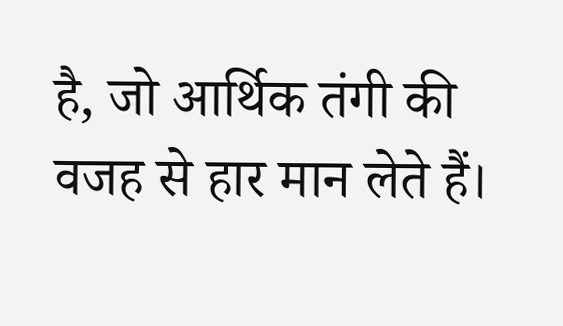है, जो आर्थिक तंगी की वजह से हार मान लेते हैं।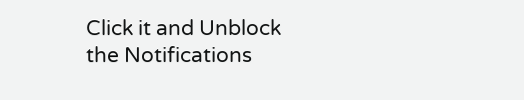Click it and Unblock the Notifications